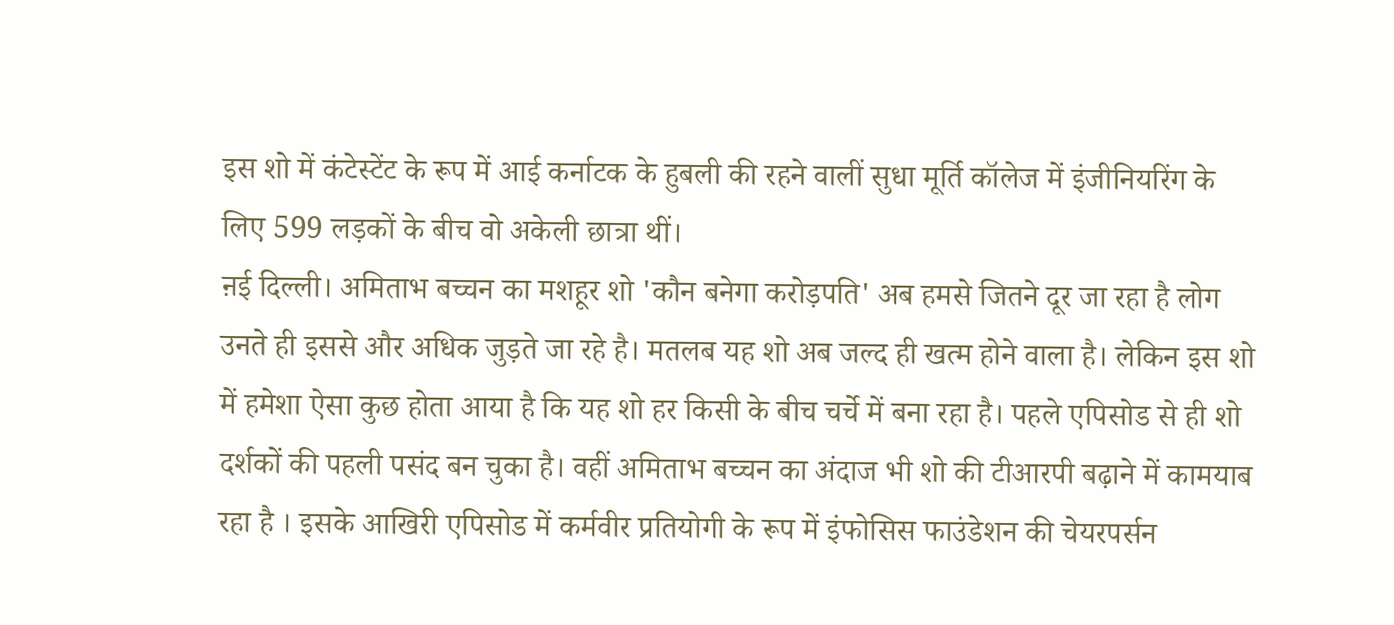इस शो में कंटेस्टेंट के रूप में आई कर्नाटक के हुबली की रहने वालीं सुधा मूर्ति कॉलेज में इंजीनियरिंग के लिए 599 लड़कों के बीच वो अकेली छात्रा थीं।
ऩई दिल्ली। अमिताभ बच्चन का मशहूर शो 'कौन बनेगा करोड़पति' अब हमसे जितने दूर जा रहा है लोग उनते ही इससे और अधिक जुड़ते जा रहे है। मतलब यह शो अब जल्द ही खत्म होने वाला है। लेकिन इस शो में हमेशा ऐसा कुछ होता आया है कि यह शो हर किसी के बीच चर्चे में बना रहा है। पहले एपिसोड से ही शो दर्शकों की पहली पसंद बन चुका है। वहीं अमिताभ बच्चन का अंदाज भी शो की टीआरपी बढ़ाने में कामयाब रहा है । इसके आखिरी एपिसोड में कर्मवीर प्रतियोगी के रूप में इंफोसिस फाउंडेशन की चेयरपर्सन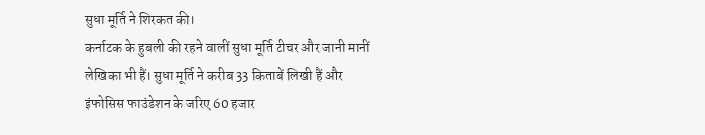सुधा मूर्ति ने शिरकत की।
कर्नाटक के हुबली की रहने वालीं सुधा मूर्ति टीचर और जानी मानीं लेखिका भी हैं। सुधा मूर्ति ने करीब 33 किताबें लिखी हैं और इंफोसिस फाउंडेशन के जरिए 60 हजार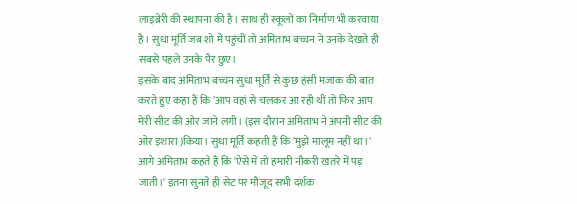लाइब्रेरी की स्थापना की है। साथ ही स्कूलों का निर्माण भी करवाया है। सुधा मूर्ति जब शो में पहुंचीं तो अमिताभ बच्चन ने उनके देखते ही सबसे पहले उनके पैर छुए।
इसके बाद अमिताभ बच्चन सुधा मूर्ति से कुछ हंसी मजाक की बात करते हुए कहा हैं कि 'आप वहां से चलकर आ रही थीं तो फिर आप मेरी सीट की ओर जाने लगी। (इस दौरान अमिताभ ने अपनी सीट की ओर इशारा )किया। सुधा मूर्ति कहती हैं कि 'मुझे मालूम नहीं था।' आगे अमिताभ कहते हैं कि 'ऐसे में तो हमारी नौकरी खतरे में पड़ जाती।' इतना सुनते ही सेट पर मौजूद सभी दर्शक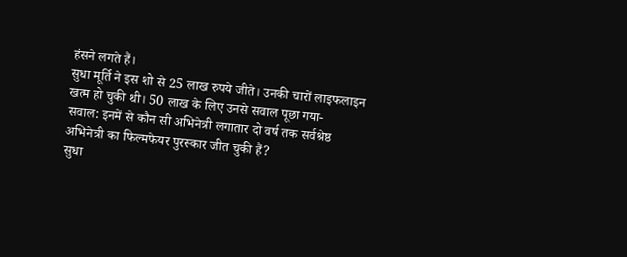हंसने लगते हैं।
सुधा मूर्ति ने इस शो से 25 लाख रुपये जीते। उनकी चारों लाइफलाइन खत्म हो चुकी थी। 50 लाख के लिए उनसे सवाल पूछा गया-
सवाल: इनमें से कौन सी अभिनेत्री लगातार दो वर्ष तक सर्वश्रेष्ठ अभिनेत्री का फिल्मफेयर पुरस्कार जीत चुकी हैं?
सुधा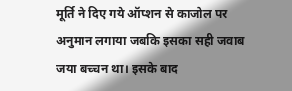मूर्ति ने दिए गये ऑप्शन से काजोल पर अनुमान लगाया जबकि इसका सही जवाब जया बच्चन था। इसके बाद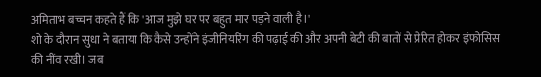अमिताभ बच्चन कहते हैं कि 'आज मुझे घर पर बहुत मार पड़ने वाली है।'
शो के दौरान सुधा ने बताया कि कैसे उन्होंने इंजीनियरिंग की पढ़ाई की और अपनी बेटी की बातों से प्रेरित होकर इंफोसिस की नींव रखी। जब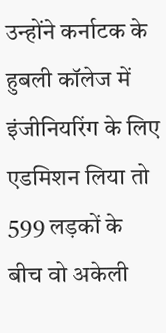उन्होंने कर्नाटक के हुबली कॉलेज में इंजीनियरिंग के लिए एडमिशन लिया तो 599 लड़कों के बीच वो अकेली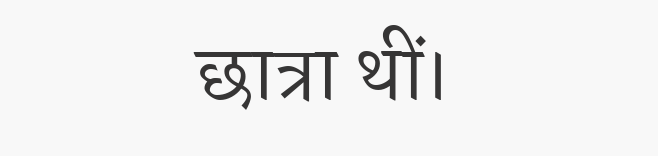छात्रा थीं।